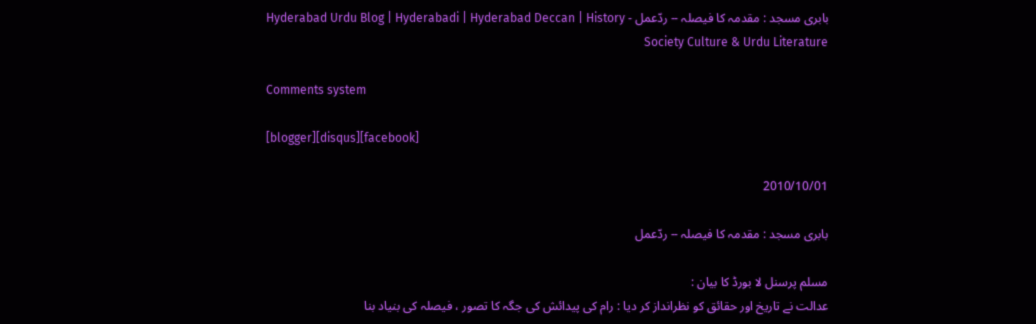بابری مسجد : مقدمہ کا فیصلہ -- ردّعمل - Hyderabad Urdu Blog | Hyderabadi | Hyderabad Deccan | History Society Culture & Urdu Literature

Comments system

[blogger][disqus][facebook]

2010/10/01

بابری مسجد : مقدمہ کا فیصلہ -- ردّعمل

مسلم پرسنل لا بورڈ کا بیان :
عدالت نے تاریخ اور حقائق کو نظرانداز کر دیا : رام کی پیدائش کی جگہ کا تصور ، فیصلہ کی بنیاد بنا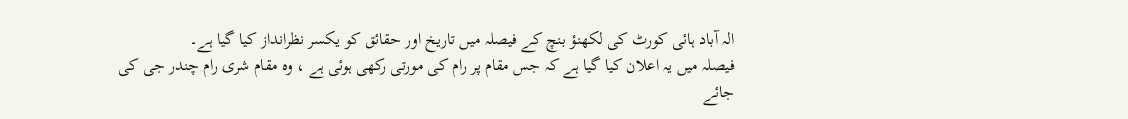الہ آباد ہائی کورٹ کی لکھنؤ بنچ کے فیصلہ میں تاریخ اور حقائق کو یکسر نظرانداز کیا گیا ہے۔
فیصلہ میں یہ اعلان کیا گیا ہے کہ جس مقام پر رام کی مورتی رکھی ہوئی ہے ، وہ مقام شری رام چندر جی کی جائے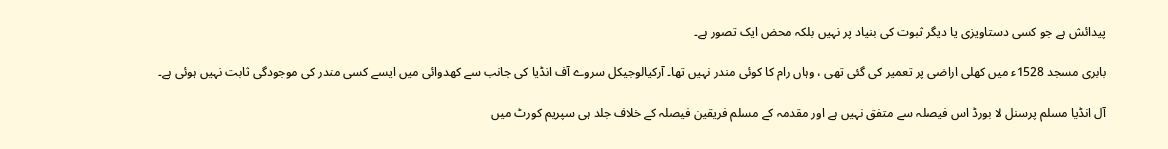پیدائش ہے جو کسی دستاویزی یا دیگر ثبوت کی بنیاد پر نہیں بلکہ محض ایک تصور ہے۔

بابری مسجد 1528ء میں کھلی اراضی پر تعمیر کی گئی تھی ، وہاں رام کا کوئی مندر نہیں تھا۔ آرکیالوجیکل سروے آف انڈیا کی جانب سے کھدوائی میں ایسے کسی مندر کی موجودگی ثابت نہیں ہوئی ہے۔

آل انڈیا مسلم پرسنل لا بورڈ اس فیصلہ سے متفق نہیں ہے اور مقدمہ کے مسلم فریقین فیصلہ کے خلاف جلد ہی سپریم کورٹ میں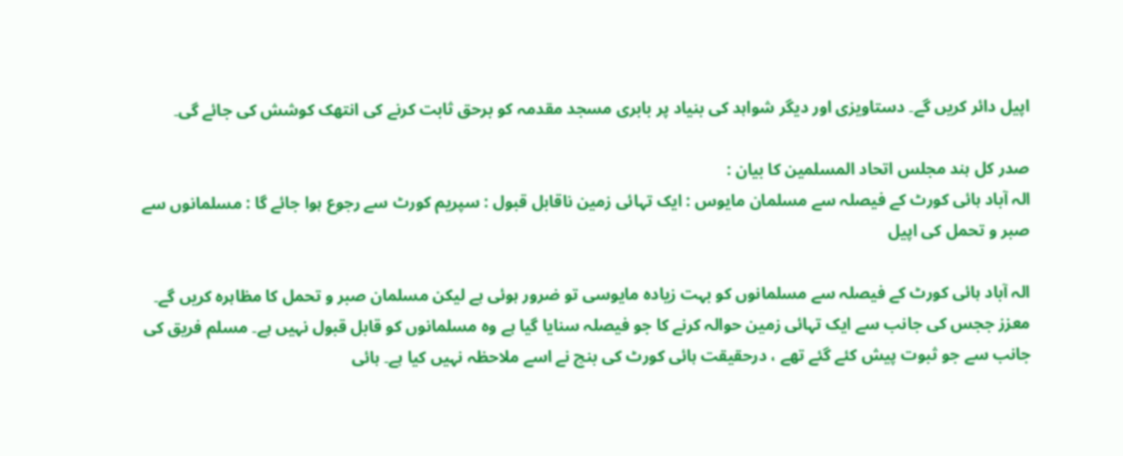اپیل دائر کریں گے۔ دستاویزی اور دیگر شواہد کی بنیاد پر بابری مسجد مقدمہ کو برحق ثابت کرنے کی انتھک کوشش کی جائے گی۔

صدر کل ہند مجلس اتحاد المسلمین کا بیان :
الہ آباد ہائی کورٹ کے فیصلہ سے مسلمان مایوس : ایک تہائی زمین ناقابل قبول : سپریم کورٹ سے رجوع ہوا جائے گا : مسلمانوں سے صبر و تحمل کی اپیل

الہ آباد ہائی کورٹ کے فیصلہ سے مسلمانوں کو بہت زیادہ مایوسی تو ضرور ہوئی ہے لیکن مسلمان صبر و تحمل کا مظاہرہ کریں گے۔
معزز ججس کی جانب سے ایک تہائی زمین حوالہ کرنے کا جو فیصلہ سنایا گیا ہے وہ مسلمانوں کو قابل قبول نہیں ہے۔ مسلم فریق کی جانب سے جو ثبوت پیش کئے گئے تھے ، درحقیقت ہائی کورٹ کی بنچ نے اسے ملاحظہ نہیں کیا ہے۔ ہائی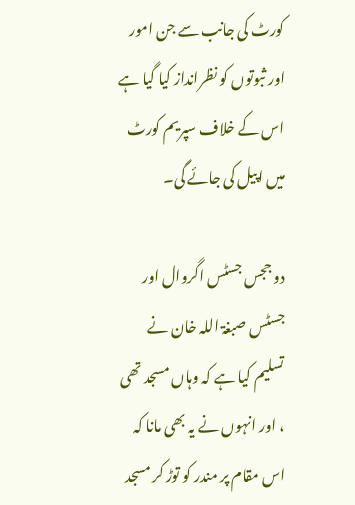کورٹ کی جانب سے جن امور اور ثبوتوں کو نظرانداز کیا گیا ہے اس کے خلاف سپریم کورٹ میں اپیل کی جائے گی۔

دو ججس جسٹس اگروال اور جسٹس صبغۃ اللہ خان نے تسلیم کیا ہے کہ وہاں مسجد تھی ، اور انہوں نے یہ بھی مانا کہ اس مقام پر مندر کو توڑ کر مسجد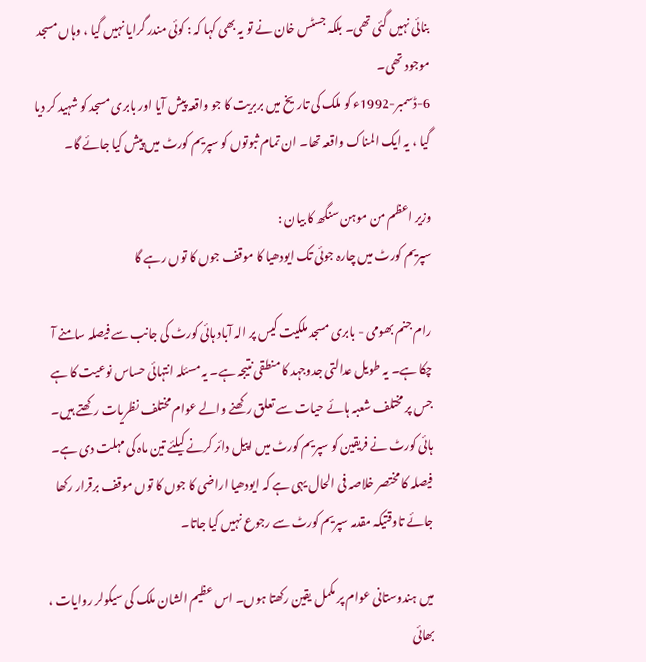بنائی نہیں گئی تھی۔ بلکہ جسٹس خان نے تو یہ بھی کہا کہ : کوئی مندر گرایا نہیں گیا ، وہاں مسجد موجود تھی۔
6-ڈسمبر-1992ء کو ملک کی تاریخ میں بربریت کا جو واقعہ پیش آیا اور بابری مسجد کو شہید کر دیا گیا ، یہ ایک المناک واقعہ تھا۔ ان تمام ثبوتوں کو سپریم کورٹ میں پیش کیا جائے گا۔

وزیر اعظم من موہن سنگھ کا بیان :
سپریم کورٹ میں چارہ جوئی تک ایودھیا کا موقف جوں کا توں رہے گا

رام جنم بھومی - بابری مسجد ملکیت کیس پر الہ آباد ہائی کورٹ کی جانب سے فیصلہ سامنے آ چکا ہے۔ یہ طویل عدالتی جدوجہد کا منطقی نتیجہ ہے۔ یہ مسئلہ انتہائی حساس نوعیت کا ہے جس پر مختلف شعبہ ہائے حیات سے تعلق رکھنے والے عوام مختلف نظریات رکھتے ہیں۔
ہائی کورٹ نے فریقین کو سپریم کورٹ میں اپیل دائر کرنے کیلئے تین ماہ کی مہلت دی ہے۔ فیصلہ کا مختصر خلاصہ فی الحال یہی ہے کہ ایودھیا اراضی کا جوں کا توں موقف برقرار رکھا جائے تاوقتیکہ مقدمہ سپریم کورٹ سے رجوع نہیں کیا جاتا۔

میں ہندوستانی عوام پر مکمل یقین رکھتا ہوں۔ اس عظیم الشان ملک کی سیکولر روایات ، بھائی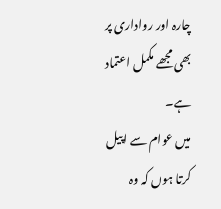چارہ اور رواداری پر بھی مجھے مکمل اعتماد ہے۔
میں عوام سے اپیل کرتا ہوں کہ وہ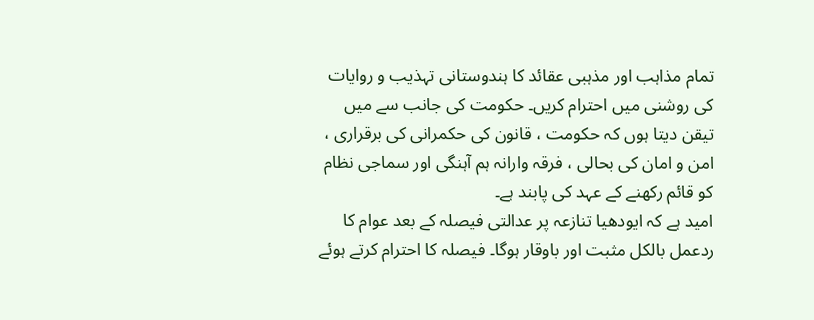تمام مذاہب اور مذہبی عقائد کا ہندوستانی تہذیب و روایات کی روشنی میں احترام کریں۔ حکومت کی جانب سے میں تیقن دیتا ہوں کہ حکومت ، قانون کی حکمرانی کی برقراری ، امن و امان کی بحالی ، فرقہ وارانہ ہم آہنگی اور سماجی نظام کو قائم رکھنے کے عہد کی پابند ہے۔
امید ہے کہ ایودھیا تنازعہ پر عدالتی فیصلہ کے بعد عوام کا ردعمل بالکل مثبت اور باوقار ہوگا۔ فیصلہ کا احترام کرتے ہوئے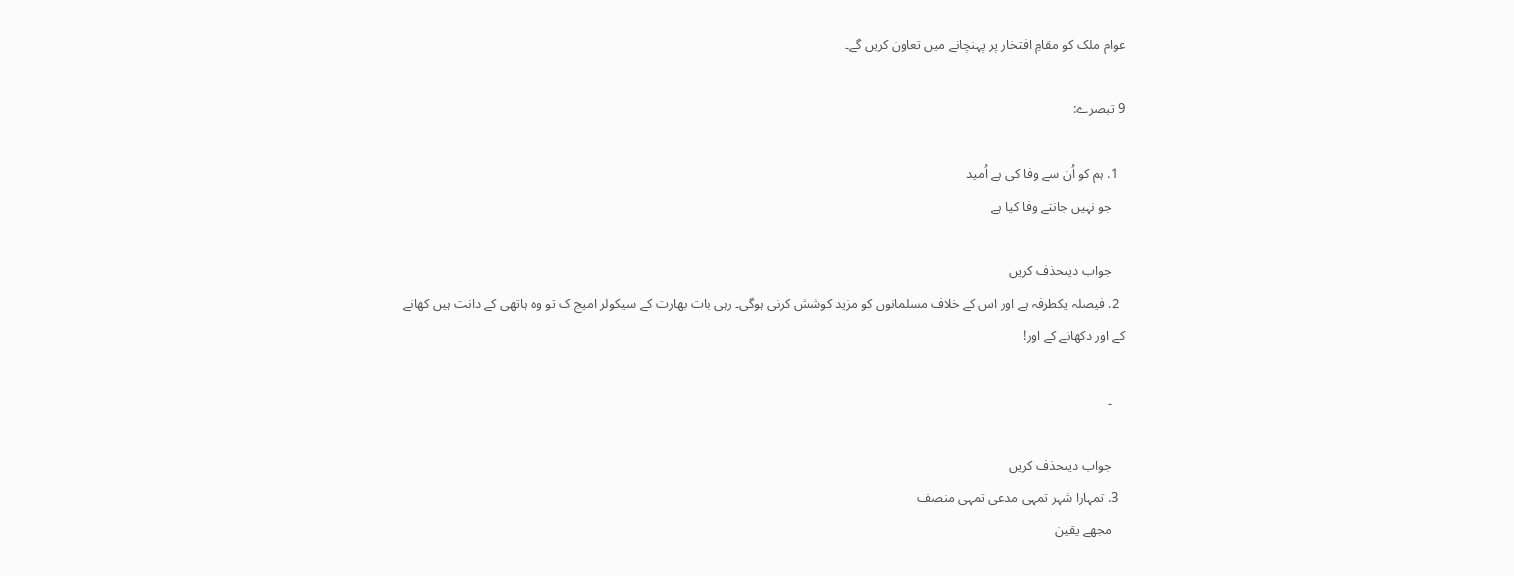عوام ملک کو مقامِ افتخار پر پہنچانے میں تعاون کریں گے۔

9 تبصرے:

  1. ہم کو اُن سے وفا کی ہے اُمید
    جو نہیں جانتے وفا کیا ہے

    جواب دیںحذف کریں
  2. فیصلہ یکطرفہ ہے اور اس کے خلاف مسلمانوں کو مزید کوشش کرنی ہوگی۔ رہی بات بھارت کے سیکولر امیج ک تو وہ ہاتھی کے دانت ہیں کھانے کے اور دکھانے کے اور!

    ۔

    جواب دیںحذف کریں
  3. تمہارا شہر تمہی مدعی تمہی منصف
    مجهے یقین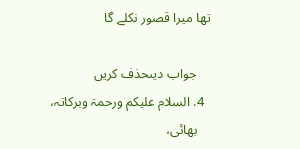تھا میرا قصور نکلے گا

    جواب دیںحذف کریں
  4. السلام علیکم ورحمۃ وبرکاتہ،
    بھائی،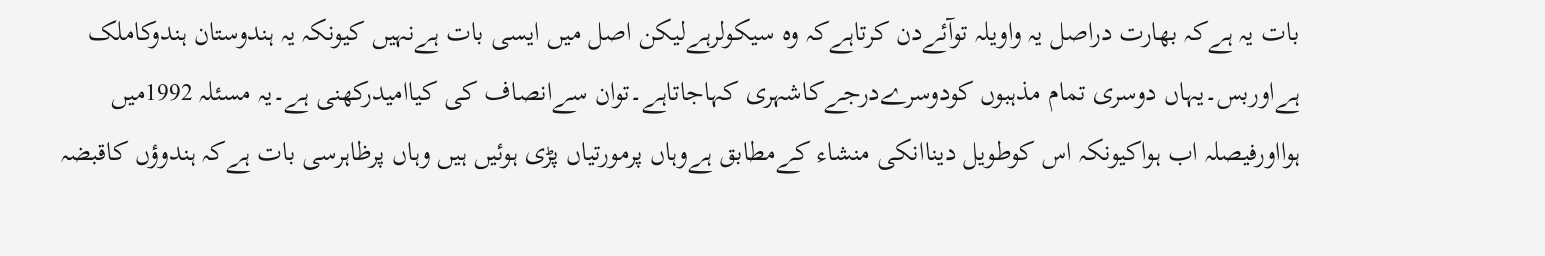بات یہ ہےکہ بھارت دراصل یہ واویلہ توآئےدن کرتاہےکہ وہ سیکولرہےلیکن اصل میں ایسی بات ہےنہیں کیونکہ یہ ہندوستان ہندوکاملک ہےاوربس۔یہاں دوسری تمام مذہبوں کودوسرےدرجےکاشہری کہاجاتاہے۔توان سےانصاف کی کیاامیدرکھنی ہے۔یہ مسئلہ 1992میں ہوااورفیصلہ اب ہواکیونکہ اس کوطویل دیناانکی منشاء کےمطابق ہےوہاں پرمورتیاں پڑی ہوئیں ہیں وہاں پرظاہرسی بات ہےکہ ہندوؤں کاقبضہ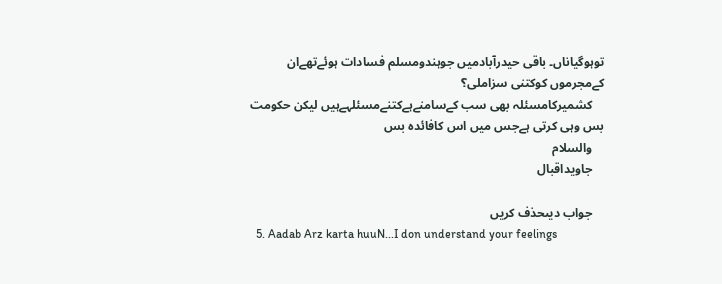توہوگیاناں۔ باقی حیدرآبادمیں جوہندومسلم فسادات ہوئےتھےان کےمجرموں کوکتنی سزاملی؟
    کشمیرکامسئلہ بھی سب کےسامنےہےکتنےمسئلہےہیں لیکن حکومت بس وہی کرتی ہےجس میں اس کافائدہ بس
    والسلام
    جاویداقبال

    جواب دیںحذف کریں
  5. Aadab Arz karta huuN...I don understand your feelings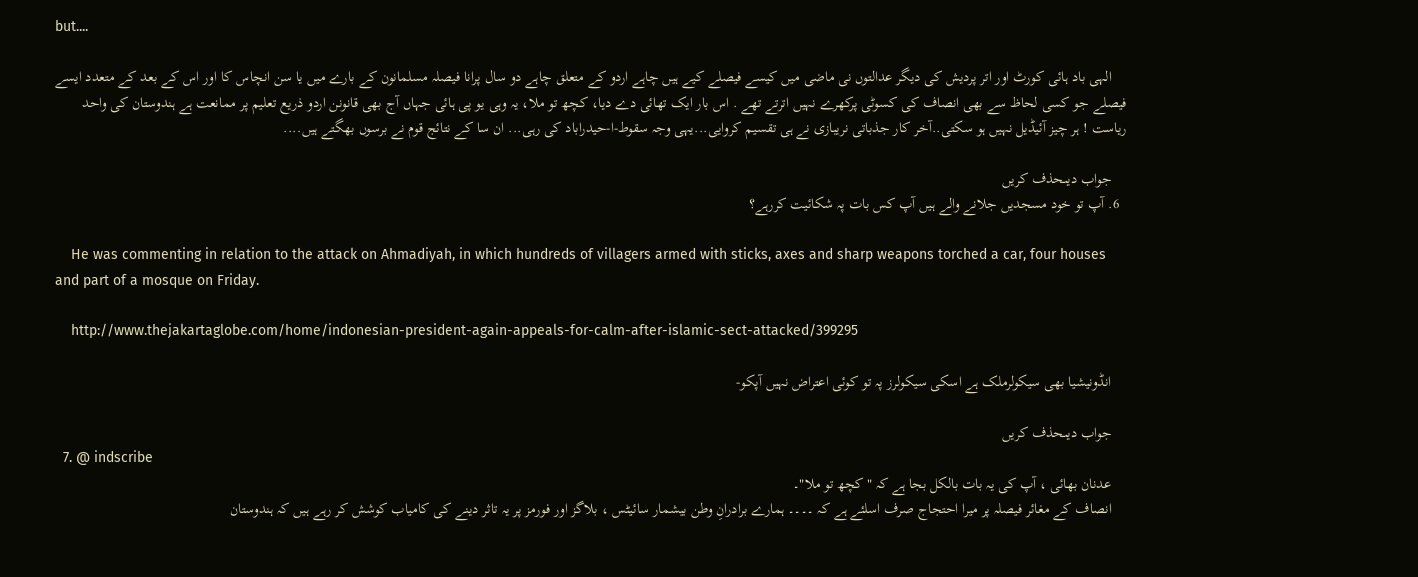but....

    الہی باد ہائی کورٹ اور اتر پردیش کی دیگر عدالتوں نی ماضی میں کیسے فیصلے کیے ہیں چاہے اردو کے متعلق چاہے دو سال پرانا فیصلہ مسلمانون کے بارے میں یا سن انچاس کا اور اس کے بعد کے متعدد ایسے فیصلے جو کسی لحاظ سے بھی انصاف کی کسوٹی پرکھرے نہیں اترتے تھے . اس بار ایک تھائی دے دیا، کچھ تو ملا، یہ وہی یو پی ہائی جہاں آج بھی قانونن اردو ذریع تعلیم پر ممانعت ہے ہندوستان کی واحد ریاست ! ہر چیز آئیڈیل نہیں ہو سکتی..آخر کار جذباتی نریبازی نے ہی تقسیم کروایی...یہی وجہ سقوط-ا-حیدراباد کی رہی... ان سا کے نتائج قوم نے برسوں بھگتے ہیں....

    جواب دیںحذف کریں
  6. آپ تو خود مسجديں جلانے والے ہيں آپ کس بات پہ شکائيت کررہے؟

    He was commenting in relation to the attack on Ahmadiyah, in which hundreds of villagers armed with sticks, axes and sharp weapons torched a car, four houses and part of a mosque on Friday.

    http://www.thejakartaglobe.com/home/indonesian-president-again-appeals-for-calm-after-islamic-sect-attacked/399295

    انڈونيشيا بھی سيکولرملک ہے اسکی سيکولرز پہ تو کوئی اعتراض نہيں آپکو-

    جواب دیںحذف کریں
  7. @ indscribe
    عدنان بھائی ، آپ کی یہ بات بالکل بجا ہے کہ "کچھ تو ملا"۔
    انصاف کے مغائر فیصلہ پر میرا احتجاج صرف اسلئے ہے کہ ۔۔۔۔ ہمارے برادرانِ وطن بیشمار سائیٹس ، بلاگز اور فورمز پر یہ تاثر دینے کی کامیاب کوشش کر رہے ہیں کہ ہندوستان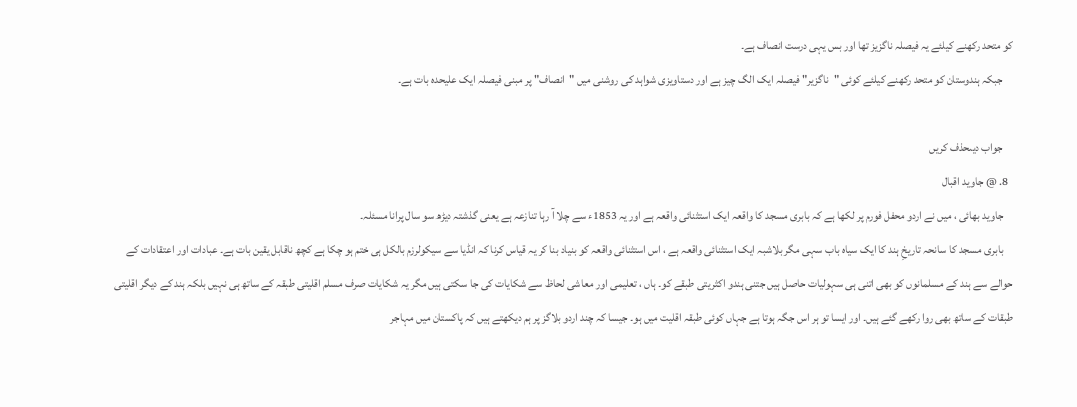کو متحد رکھنے کیلئے یہ فیصلہ ناگزیز تھا اور بس یہی درست انصاف ہے۔
    جبکہ ہندوستان کو متحد رکھنے کیلئے کوئی "ناگزیر" فیصلہ ایک الگ چیز ہے اور دستاویزی شواہد کی روشنی میں "انصاف" پر مبنی فیصلہ ایک علیحدہ بات ہے۔

    جواب دیںحذف کریں
  8. @ جاوید اقبال
    جاوید بھائی ، میں نے اردو محفل فورم پر لکھا ہے کہ بابری مسجد کا واقعہ ایک استثنائی واقعہ ہے اور یہ 1853ء سے چلا آ رہا تنازعہ ہے یعنی گذشتہ دیڑھ سو سال پرانا مسئلہ۔
    بابری مسجد کا سانحہ تاریخِ ہند کا ایک سیاہ باب سہی مگر بلاشبہ ایک استثنائی واقعہ ہے ، اس استثنائی واقعہ کو بنیاد بنا کر یہ قیاس کرنا کہ انڈیا سے سیکولرزم بالکل ہی ختم ہو چکا ہے کچھ ناقابل یقین بات ہے۔ عبادات اور اعتقادات کے حوالے سے ہند کے مسلمانوں کو بھی اتنی ہی سہولیات حاصل ہیں جتنی ہندو اکثریتی طبقے کو۔ ہاں ، تعلیمی اور معاشی لحاظ سے شکایات کی جا سکتی ہیں مگر یہ شکایات صرف مسلم اقلیتی طبقہ کے ساتھ ہی نہیں بلکہ ہند کے دیگر اقلیتی طبقات کے ساتھ بھی روا رکھے گئے ہیں۔ اور ایسا تو ہر اس جگہ ہوتا ہے جہاں کوئی طبقہ اقلیت میں ہو۔ جیسا کہ چند اردو بلاگز پر ہم دیکھتے ہیں کہ پاکستان میں مہاجر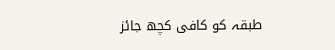طبقہ کو کافی کچھ جائز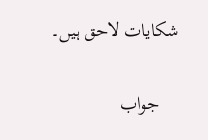شکایات لاحق ہیں۔

    جواب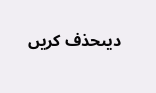دیںحذف کریں